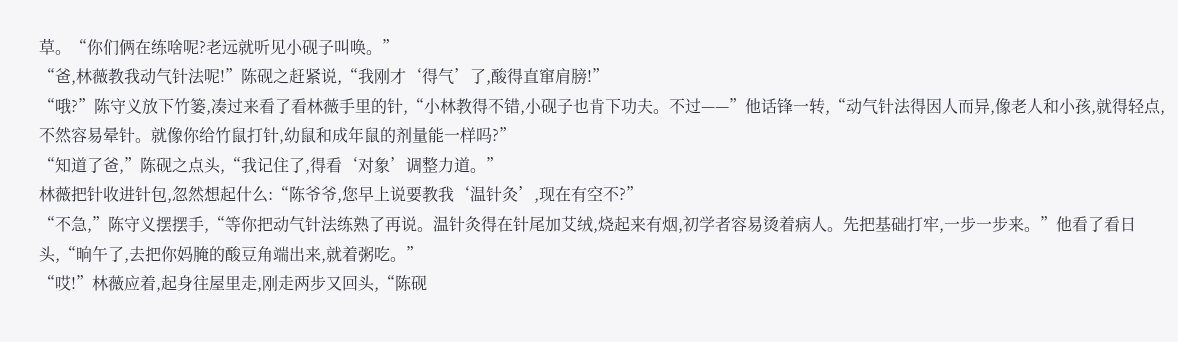草。“你们俩在练啥呢?老远就听见小砚子叫唤。”
“爸,林薇教我动气针法呢!”陈砚之赶紧说,“我刚才‘得气’了,酸得直窜肩膀!”
“哦?”陈守义放下竹篓,凑过来看了看林薇手里的针,“小林教得不错,小砚子也肯下功夫。不过——”他话锋一转,“动气针法得因人而异,像老人和小孩,就得轻点,不然容易晕针。就像你给竹鼠打针,幼鼠和成年鼠的剂量能一样吗?”
“知道了爸,”陈砚之点头,“我记住了,得看‘对象’调整力道。”
林薇把针收进针包,忽然想起什么:“陈爷爷,您早上说要教我‘温针灸’,现在有空不?”
“不急,”陈守义摆摆手,“等你把动气针法练熟了再说。温针灸得在针尾加艾绒,烧起来有烟,初学者容易烫着病人。先把基础打牢,一步一步来。”他看了看日头,“晌午了,去把你妈腌的酸豆角端出来,就着粥吃。”
“哎!”林薇应着,起身往屋里走,刚走两步又回头,“陈砚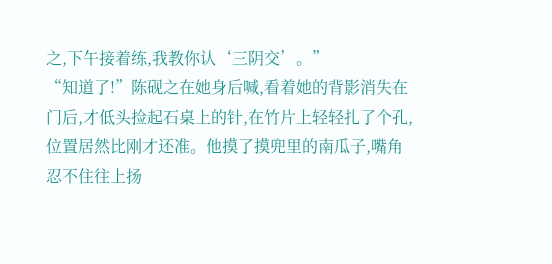之,下午接着练,我教你认‘三阴交’。”
“知道了!”陈砚之在她身后喊,看着她的背影消失在门后,才低头捡起石桌上的针,在竹片上轻轻扎了个孔,位置居然比刚才还准。他摸了摸兜里的南瓜子,嘴角忍不住往上扬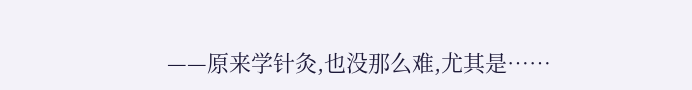——原来学针灸,也没那么难,尤其是……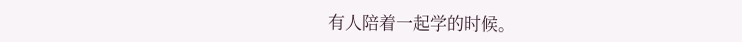有人陪着一起学的时候。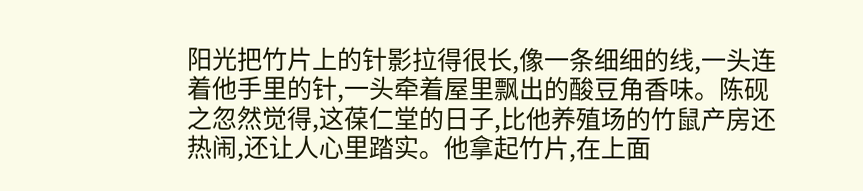阳光把竹片上的针影拉得很长,像一条细细的线,一头连着他手里的针,一头牵着屋里飘出的酸豆角香味。陈砚之忽然觉得,这葆仁堂的日子,比他养殖场的竹鼠产房还热闹,还让人心里踏实。他拿起竹片,在上面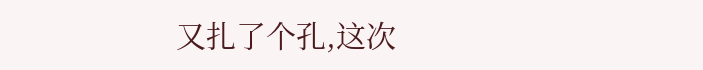又扎了个孔,这次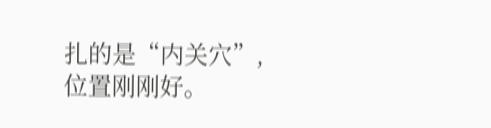扎的是“内关穴”,位置刚刚好。